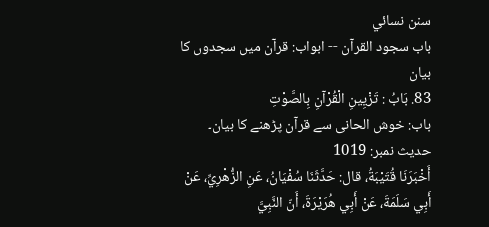سنن نسائي
باب سجود القرآن -- ابواب: قرآن میں سجدوں کا بیان
83. بَابُ : تَزْيِينِ الْقُرْآنِ بِالصَّوْتِ
باب: خوش الحانی سے قرآن پڑھنے کا بیان۔
حدیث نمبر: 1019
أَخْبَرَنَا قُتَيْبَةُ، قال: حَدَّثَنَا سُفْيَانُ، عَنِ الزُّهْرِيِّ، عَنْ أَبِي سَلَمَةَ، عَنْ أَبِي هُرَيْرَةَ، أَنّ النَّبِيَّ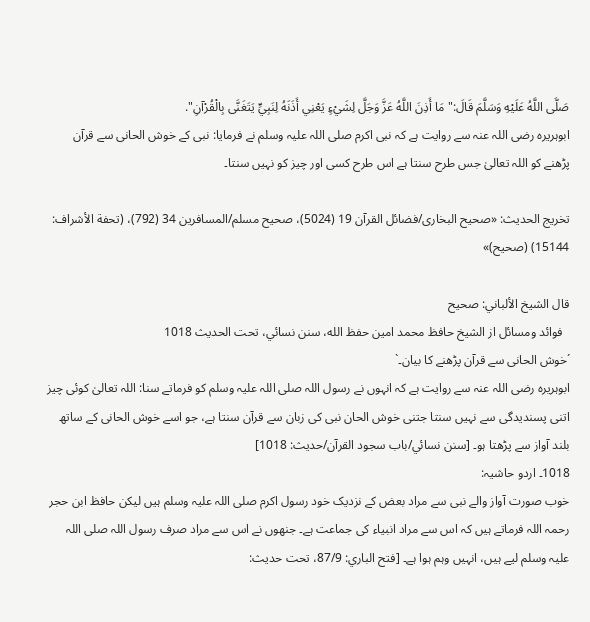صَلَّى اللَّهُ عَلَيْهِ وَسَلَّمَ قَالَ:" مَا أَذِنَ اللَّهُ عَزَّ وَجَلَّ لِشَيْءٍ يَعْنِي أَذَنَهُ لِنَبِيٍّ يَتَغَنَّى بِالْقُرْآنِ".
ابوہریرہ رضی اللہ عنہ سے روایت ہے کہ نبی اکرم صلی اللہ علیہ وسلم نے فرمایا: نبی کے خوش الحانی سے قرآن پڑھنے کو اللہ تعالیٰ جس طرح سنتا ہے اس طرح کسی اور چیز کو نہیں سنتا۔

تخریج الحدیث: «صحیح البخاری/فضائل القرآن 19 (5024)، صحیح مسلم/المسافرین 34 (792)، (تحفة الأشراف: 15144) (صحیح)»

قال الشيخ الألباني: صحيح
  فوائد ومسائل از الشيخ حافظ محمد امين حفظ الله، سنن نسائي، تحت الحديث 1018
´خوش الحانی سے قرآن پڑھنے کا بیان۔`
ابوہریرہ رضی اللہ عنہ سے روایت ہے کہ انہوں نے رسول اللہ صلی اللہ علیہ وسلم کو فرماتے سنا: اللہ تعالیٰ کوئی چیز اتنی پسندیدگی سے نہیں سنتا جتنی خوش الحان نبی کی زبان سے قرآن سنتا ہے، جو اسے خوش الحانی کے ساتھ بلند آواز سے پڑھتا ہو۔ [سنن نسائي/باب سجود القرآن/حدیث: 1018]
1018۔ اردو حاشیہ:
خوب صورت آواز والے نبی سے مراد بعض کے نزدیک خود رسول اکرم صلی اللہ علیہ وسلم ہیں لیکن حافظ ابن حجر رحمہ اللہ فرماتے ہیں کہ اس سے مراد انبیاء کی جماعت ہے۔ جنھوں نے اس سے مراد صرف رسول اللہ صلی اللہ علیہ وسلم لیے ہیں، انہیں وہم ہوا ہے۔ [فتح الباري: 87/9، تحت حدیث: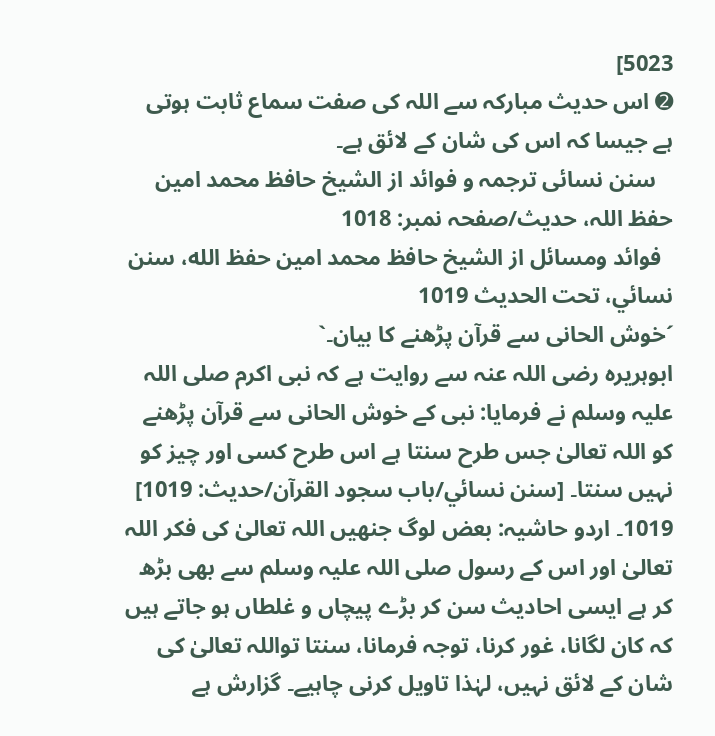5023]
➋ اس حدیث مبارکہ سے اللہ کی صفت سماع ثابت ہوتی ہے جیسا کہ اس کی شان کے لائق ہے۔
   سنن نسائی ترجمہ و فوائد از الشیخ حافظ محمد امین حفظ اللہ، حدیث/صفحہ نمبر: 1018
  فوائد ومسائل از الشيخ حافظ محمد امين حفظ الله، سنن نسائي، تحت الحديث 1019
´خوش الحانی سے قرآن پڑھنے کا بیان۔`
ابوہریرہ رضی اللہ عنہ سے روایت ہے کہ نبی اکرم صلی اللہ علیہ وسلم نے فرمایا: نبی کے خوش الحانی سے قرآن پڑھنے کو اللہ تعالیٰ جس طرح سنتا ہے اس طرح کسی اور چیز کو نہیں سنتا۔ [سنن نسائي/باب سجود القرآن/حدیث: 1019]
1019۔ اردو حاشیہ: بعض لوگ جنھیں اللہ تعالیٰ کی فکر اللہ تعالیٰ اور اس کے رسول صلی اللہ علیہ وسلم سے بھی بڑھ کر ہے ایسی احادیث سن کر بڑے پیچاں و غلطاں ہو جاتے ہیں کہ کان لگانا، غور کرنا، توجہ فرمانا، سنتا تواللہ تعالیٰ کی شان کے لائق نہیں، لہٰذا تاویل کرنی چاہیے۔ گزارش ہے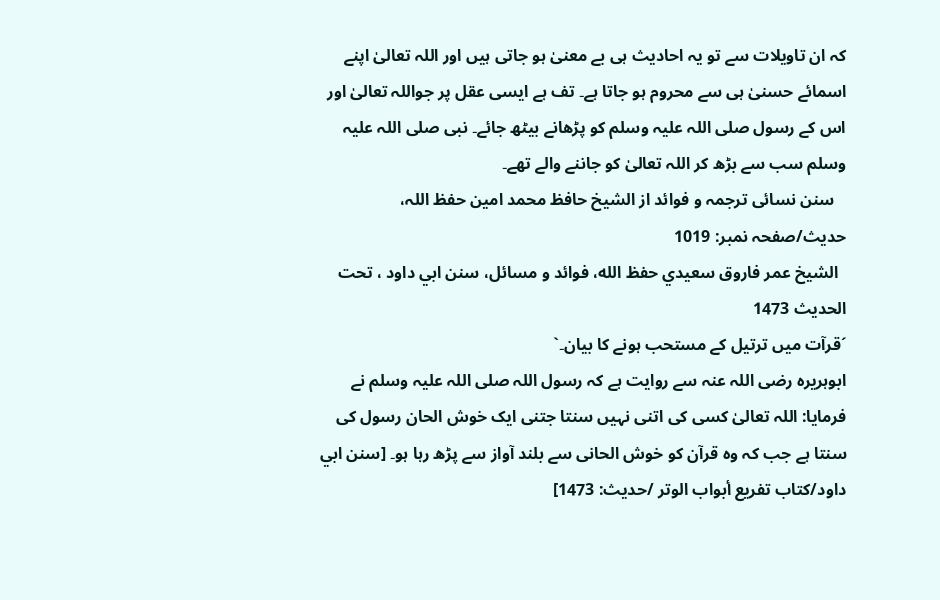کہ ان تاویلات سے تو یہ احادیث ہی بے معنیٰ ہو جاتی ہیں اور اللہ تعالیٰ اپنے اسمائے حسنیٰ ہی سے محروم ہو جاتا ہے۔ تف ہے ایسی عقل پر جواللہ تعالیٰ اور اس کے رسول صلی اللہ علیہ وسلم کو پڑھانے بیٹھ جائے۔ نبی صلی اللہ علیہ وسلم سب سے بڑھ کر اللہ تعالیٰ کو جاننے والے تھے۔
   سنن نسائی ترجمہ و فوائد از الشیخ حافظ محمد امین حفظ اللہ، حدیث/صفحہ نمبر: 1019
  الشيخ عمر فاروق سعيدي حفظ الله، فوائد و مسائل، سنن ابي داود ، تحت الحديث 1473
´قرآت میں ترتیل کے مستحب ہونے کا بیان۔`
ابوہریرہ رضی اللہ عنہ سے روایت ہے کہ رسول اللہ صلی اللہ علیہ وسلم نے فرمایا: اللہ تعالیٰ کسی کی اتنی نہیں سنتا جتنی ایک خوش الحان رسول کی سنتا ہے جب کہ وہ قرآن کو خوش الحانی سے بلند آواز سے پڑھ رہا ہو۔ [سنن ابي داود/كتاب تفريع أبواب الوتر /حدیث: 1473]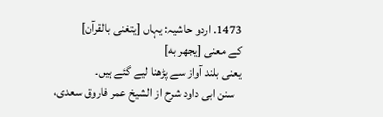1473. اردو حاشیہ: یہاں [يتغنی بالقرآن]
كے معنی [يجهر به]
یعنی بلند آواز سے پڑھنا لیے گئے ہیں۔
   سنن ابی داود شرح از الشیخ عمر فاروق سعدی،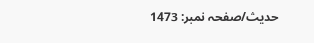حدیث/صفحہ نمبر: 1473